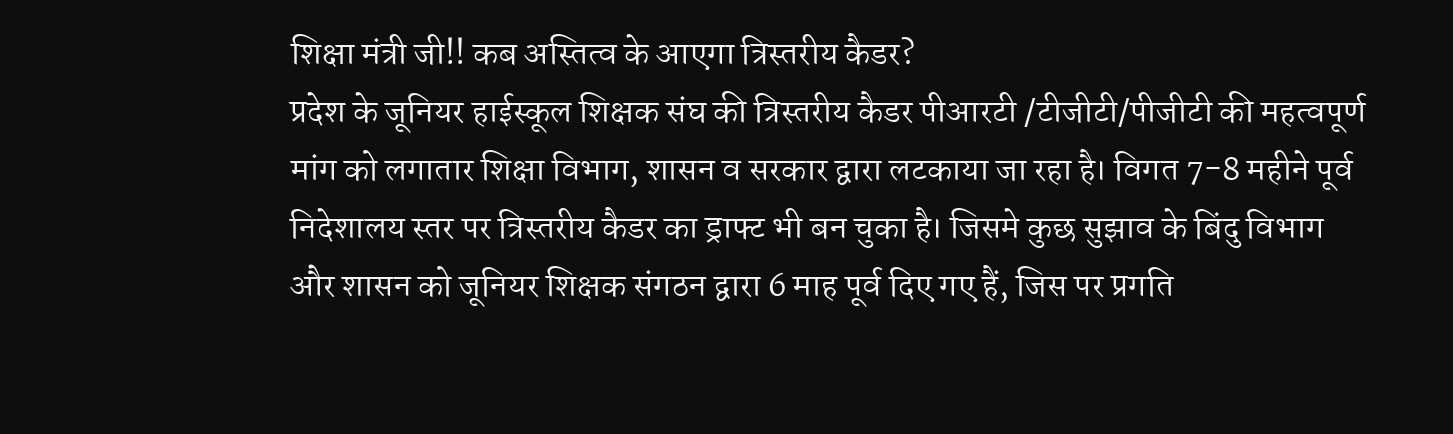शिक्षा मंत्री जी!! कब अस्तित्व के आएगा त्रिस्तरीय कैडर?
प्रदेश के जूनियर हाईस्कूल शिक्षक संघ की त्रिस्तरीय कैडर पीआरटी /टीजीटी/पीजीटी की महत्वपूर्ण मांग को लगातार शिक्षा विभाग, शासन व सरकार द्वारा लटकाया जा रहा है। विगत 7-8 महीने पूर्व निदेशालय स्तर पर त्रिस्तरीय कैडर का ड्राफ्ट भी बन चुका है। जिसमे कुछ सुझाव के बिंदु विभाग और शासन को जूनियर शिक्षक संगठन द्वारा 6 माह पूर्व दिए गए हैं, जिस पर प्रगति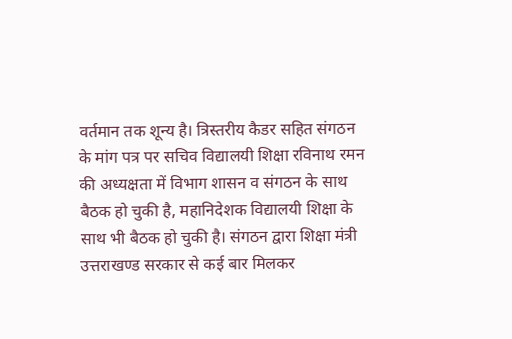वर्तमान तक शून्य है। त्रिस्तरीय कैडर सहित संगठन के मांग पत्र पर सचिव विद्यालयी शिक्षा रविनाथ रमन की अध्यक्षता में विभाग शासन व संगठन के साथ बैठक हो चुकी है, महानिदेशक विद्यालयी शिक्षा के साथ भी बैठक हो चुकी है। संगठन द्वारा शिक्षा मंत्री उत्तराखण्ड सरकार से कई बार मिलकर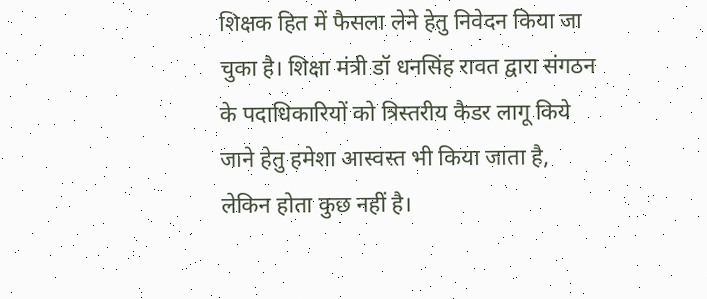शिक्षक हित में फैसला लेने हेतु निवेदन किया जा चुका है। शिक्षा मंत्री डॉ धनसिंह रावत द्वारा संगठन के पदाधिकारियों को त्रिस्तरीय कैडर लागू किये जाने हेतु हमेशा आस्वस्त भी किया जाता है, लेकिन होता कुछ नहीं है।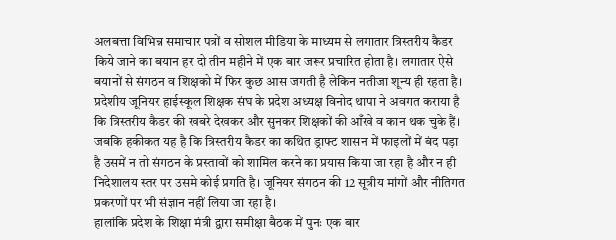अलबत्ता विभिन्न समाचार पत्रों व सोशल मीडिया के माध्यम से लगातार त्रिस्तरीय कैडर किये जाने का बयान हर दो तीन महीने में एक बार जरूर प्रचारित होता है। लगातार ऐसे बयानों से संगठन व शिक्षको में फिर कुछ आस जगती है लेकिन नतीजा शून्य ही रहता है।
प्रदेशीय जूनियर हाईस्कूल शिक्षक संघ के प्रदेश अध्यक्ष विनोद थापा ने अवगत कराया है कि त्रिस्तरीय कैडर की खबरे देखकर और सुनकर शिक्षकों की आँखे व कान थक चुके हैं। जबकि हकीकत यह है कि त्रिस्तरीय कैडर का कथित ड्राफ्ट शासन में फाइलों में बंद पड़ा है उसमें न तो संगठन के प्रस्तावों को शामिल करने का प्रयास किया जा रहा है और न ही निदेशालय स्तर पर उसमे कोई प्रगति है। जूनियर संगठन की 12 सूत्रीय मांगों और नीतिगत प्रकरणों पर भी संज्ञान नहीं लिया जा रहा है।
हालांकि प्रदेश के शिक्षा मंत्री द्वारा समीक्षा बैठक में पुनः एक बार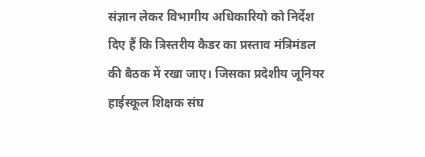संज्ञान लेकर विभागीय अधिकारियो को निर्देश दिए हैं कि त्रिस्तरीय कैडर का प्रस्ताव मंत्रिमंडल की बैठक में रखा जाए। जिसका प्रदेशीय जूनियर हाईस्कूल शिक्षक संघ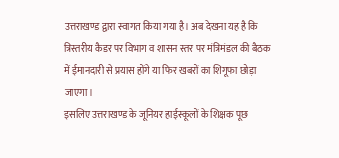उत्तराखण्ड द्वारा स्वागत किया गया है। अब देखना यह है कि त्रिस्तरीय कैडर पर विभाग व शासन स्तर पर मंत्रिमंडल की बैठक में ईमानदारी से प्रयास होंगे या फिर खबरों का शिगूफा छोड़ा जाएगा।
इसलिए उत्तराखण्ड के जूनियर हाईस्कूलों के शिक्षक पूछ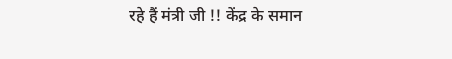रहे हैं मंत्री जी !! केंद्र के समान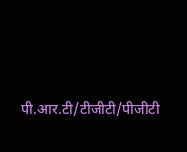पी.आर.टी/टीजीटी/पीजीटी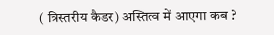( त्रिस्तरीय कैडर) अस्तित्व में आएगा कब ?